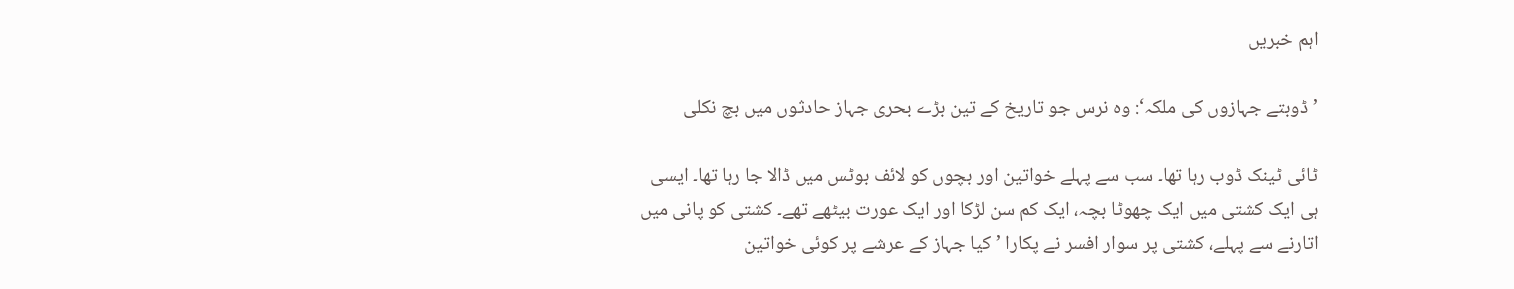اہم خبریں

’ڈوبتے جہازوں کی ملکہ‘: وہ نرس جو تاریخ کے تین بڑے بحری جہاز حادثوں میں بچ نکلی

ٹائی ٹینک ڈوب رہا تھا۔ سب سے پہلے خواتین اور بچوں کو لائف بوٹس میں ڈالا جا رہا تھا۔ ایسی ہی ایک کشتی میں ایک چھوٹا بچہ، ایک کم سن لڑکا اور ایک عورت بیٹھے تھے۔ کشتی کو پانی میں اتارنے سے پہلے، کشتی پر سوار افسر نے پکارا ’کیا جہاز کے عرشے پر کوئی خواتین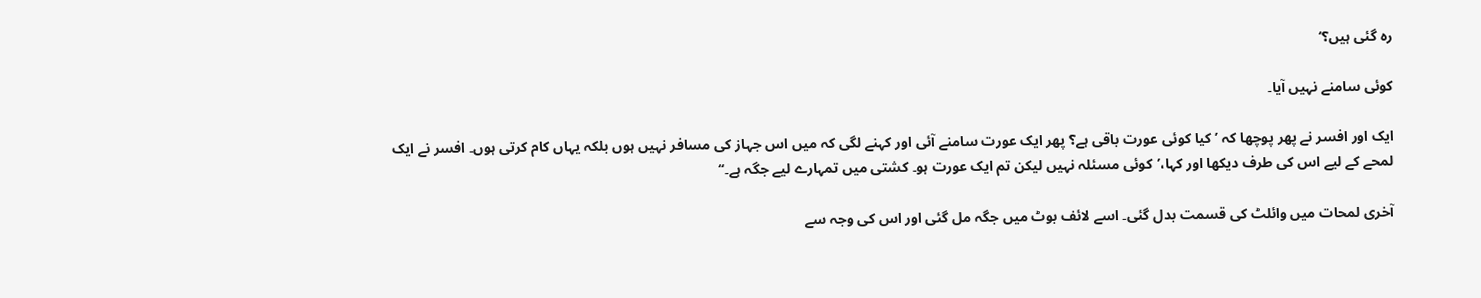رہ گئی ہیں؟‘

کوئی سامنے نہیں آیا۔

ایک اور افسر نے پھر پوچھا کہ ’کیا کوئی عورت باقی ہے؟ پھر ایک عورت سامنے آئی اور کہنے لگی کہ میں اس جہاز کی مسافر نہیں ہوں بلکہ یہاں کام کرتی ہوں۔ افسر نے ایک لمحے کے لیے اس کی طرف دیکھا اور کہا،’کوئی مسئلہ نہیں لیکن تم ایک عورت ہو۔ کشتی میں تمہارے لیے جگہ ہے۔‘‘

آخری لمحات میں وائلٹ کی قسمت بدل گئی۔ اسے لائف بوٹ میں جگہ مل گئی اور اس کی وجہ سے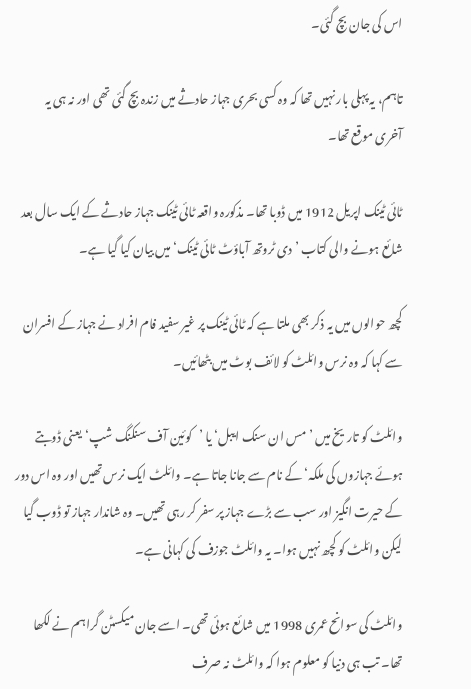اس کی جان بچ گئی۔

تاہم، یہ پہلی بار نہیں تھا کہ وہ کسی بحری جہاز حادثے میں زندہ بچ گئی تھی اور نہ ہی یہ آخری موقع تھا۔

ٹائی ٹینک اپریل 1912 میں ڈوبا تھا۔ مذکورہ واقعہ ٹائی ٹینک جہاز حادثے کے ایک سال بعد شائع ہونے والی کتاب ’دی ٹروتھ آباؤٹ ٹائی ٹینک‘میں بیان کیا گیا ہے۔

کچھ حوالوں میں یہ ذکر بھی ملتا ہے کہ ٹائی ٹینک پر غیر سفید فام افراد نے جہاز کے افسران سے کہا کہ وہ نرس وائلٹ کو لائف بوٹ میں بٹھائیں۔

وائلٹ کو تاریخ میں ’مس ان سنک ایبل‘ یا ’کوئین آف سنکنگ شپ‘یعنی ڈوبتے ہوئے جہازوں کی ملکہ‘ کے نام سے جانا جاتا ہے۔ وائلٹ ایک نرس تھیں اور وہ اس دور کے حیرت انگیز اور سب سے بڑے جہاز پر سفر کر رہی تھیں۔ وہ شاندار جہاز تو ڈوب گیا لیکن وائلٹ کو کچھ نہیں ہوا۔ یہ وائلٹ جوزف کی کہانی ہے۔

وائلٹ کی سوانح عمری 1998 میں شائع ہوئی تھی۔ اسے جان میکسٹن گراہم نے لکھا تھا۔ تب ہی دنیا کو معلوم ہوا کہ وائلٹ نہ صرف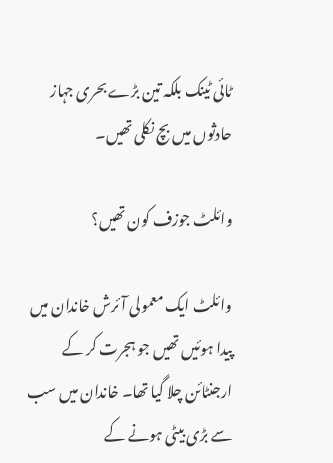ٹائی ٹینک بلکہ تین بڑے بحری جہاز حادثوں میں بچ نکلی تھیں۔

وائلٹ جوزف کون تھیں؟

وائلٹ ایک معمولی آئرش خاندان میں پیدا ہوئیں تھیں جو ہجرت کر کے ارجنٹائن چلا گیا تھا۔ خاندان میں سب سے بڑی بیٹی ہونے کے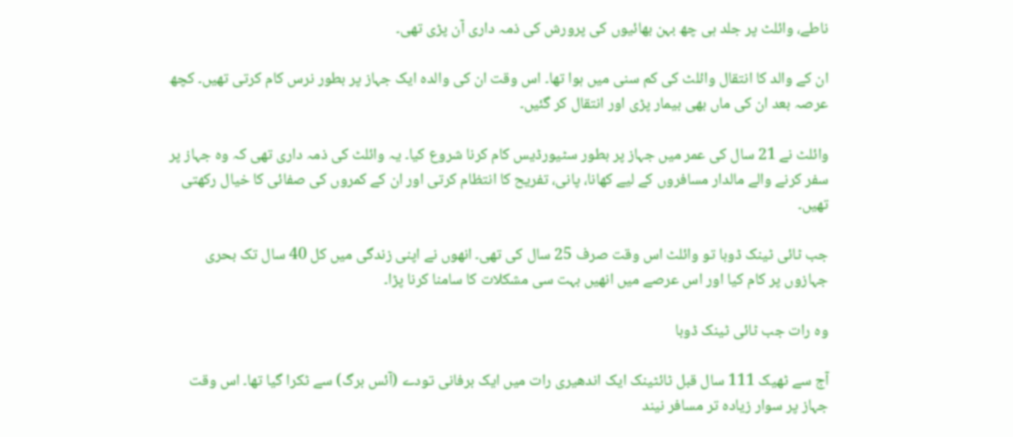ناطے، وائلٹ پر جلد ہی چھ بہن بھائیوں کی پرورش کی ذمہ داری آن پڑی تھی۔

ان کے والد کا انتقال وائلٹ کی کم سنی میں ہوا تھا۔ اس وقت ان کی والدہ ایک جہاز پر بطور نرس کام کرتی تھیں۔ کچھ عرصہ بعد ان کی ماں بھی بیمار پڑی اور انتقال کر گئیں۔

وائلٹ نے 21 سال کی عمر میں جہاز پر بطور سٹیورڈیس کام کرنا شروع کیا۔ یہ وائلٹ کی ذمہ داری تھی کہ وہ جہاز پر سفر کرنے والے مالدار مسافروں کے لیے کھانا، پانی، تفریح کا انتظام کرتی اور ان کے کمروں کی صفائی کا خیال رکھتی تھیں۔

جب ٹائی ٹینک ڈوبا تو وائلٹ اس وقت صرف 25 سال کی تھی۔ انھوں نے اپنی زندگی میں کل 40 سال تک بحری جہازوں پر کام کیا اور اس عرصے میں انھیں بہت سی مشکلات کا سامنا کرنا پڑا۔

وہ رات جب ٹائی ٹینک ڈوبا

آج سے ٹھیک 111 سال قبل ٹائٹینک ایک اندھیری رات میں ایک برفانی تودے (آئس برگ) سے ٹکرا گیا تھا۔ اس وقت جہاز پر سوار زیادہ تر مسافر نیند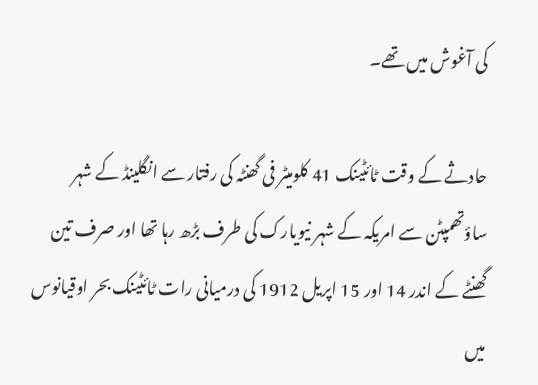کی آغوش میں تھے۔

حادثے کے وقت ٹائٹینک 41 کلومیٹر فی گھنٹہ کی رفتار سے انگلینڈ کے شہر ساؤتھمپٹن سے امریکہ کے شہر نیویارک کی طرف بڑھ رہا تھا اور صرف تین گھنٹے کے اندر 14 اور 15 اپریل 1912 کی درمیانی رات ٹائٹینک بحر اوقیانوس میں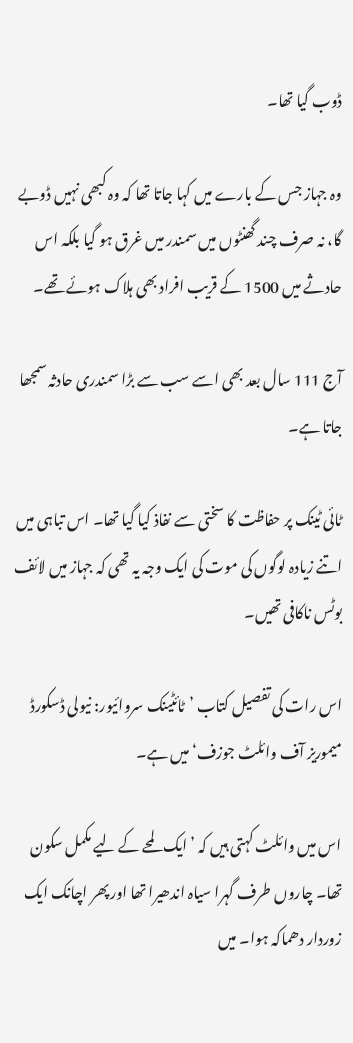ڈوب گیا تھا۔

وہ جہاز جس کے بارے میں کہا جاتا تھا کہ وہ کبھی نہیں ڈوبے گا، نہ صرف چند گھنٹوں میں سمندر میں غرق ہو گیا بلکہ اس حادثے میں 1500 کے قریب افراد بھی ہلاک ہوئے تھے۔

آج 111 سال بعد بھی اسے سب سے بڑا سمندری حادثہ سمجھا جاتا ہے۔

ٹائی ٹینک پر حفاظت کا سختی سے نفاذ کیا گیا تھا۔ اس تباہی میں اتنے زیادہ لوگوں کی موت کی ایک وجہ یہ تھی کہ جہاز میں لائف بوٹس ناکافی تھیں۔

اس رات کی تفصیل کتاب ’ٹائٹینک سروائیور: نیولی ڈسکورڈ میموریز آف وائلٹ جوزف‘ میں ہے۔

اس میں وائلٹ کہتی ہیں کہ ’ایک لمحے کے لیے مکمل سکون تھا۔ چاروں طرف گہرا سیاہ اندھیرا تھا اور پھر اچانک ایک زوردار دھماکہ ہوا۔ میں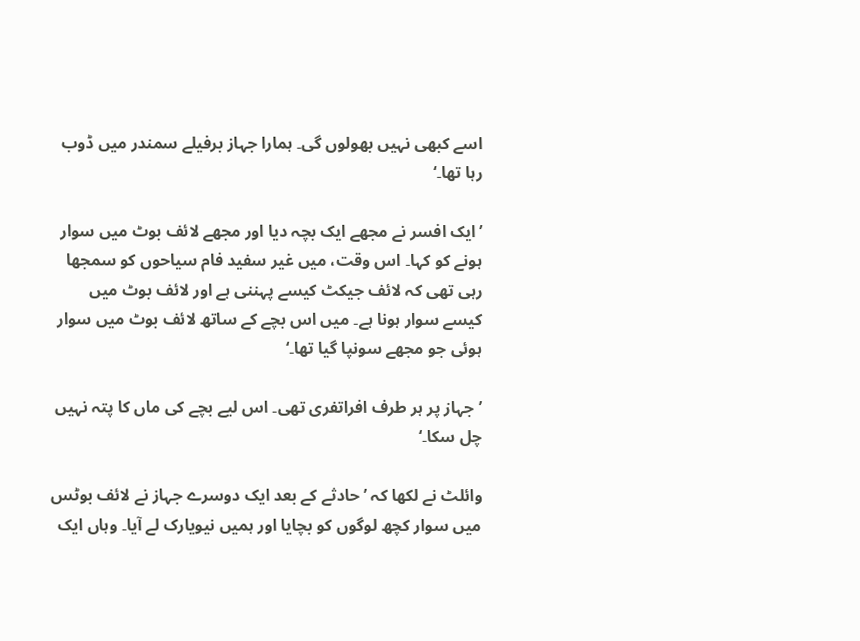اسے کبھی نہیں بھولوں گی۔ ہمارا جہاز برفیلے سمندر میں ڈوب رہا تھا۔‘

’ایک افسر نے مجھے ایک بچہ دیا اور مجھے لائف بوٹ میں سوار ہونے کو کہا۔ اس وقت، میں غیر سفید فام سیاحوں کو سمجھا رہی تھی کہ لائف جیکٹ کیسے پہننی ہے اور لائف بوٹ میں کیسے سوار ہونا ہے۔ میں اس بچے کے ساتھ لائف بوٹ میں سوار ہوئی جو مجھے سونپا گیا تھا۔‘

’جہاز پر ہر طرف افراتفری تھی۔ اس لیے بچے کی ماں کا پتہ نہیں چل سکا۔‘

وائلٹ نے لکھا کہ ’حادثے کے بعد ایک دوسرے جہاز نے لائف بوٹس میں سوار کچھ لوگوں کو بچایا اور ہمیں نیویارک لے آیا۔ وہاں ایک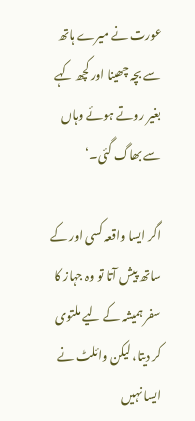عورت نے میرے ہاتھ سے بچہ چھینا اور کچھ کہے بغیر روتے ہوئے وہاں سے بھاگ گئی۔‘

اگر ایسا واقعہ کسی اور کے ساتھ پیش آتا تو وہ جہاز کا سفر ہمیشہ کے لیے ملتوی کر دیتا، لیکن وائلٹ نے ایسا نہیں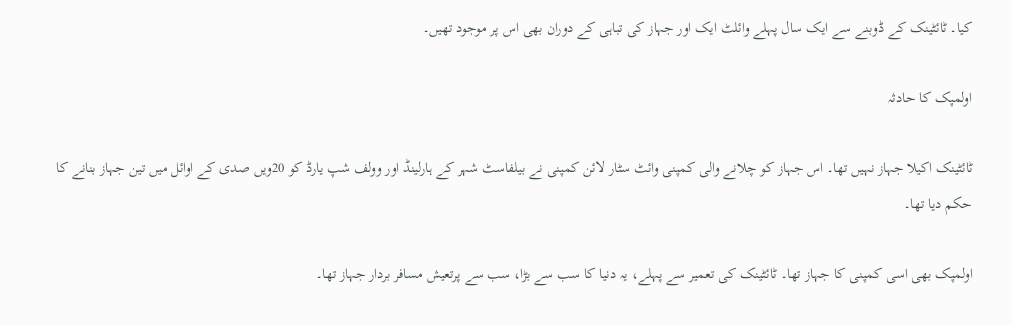کیا۔ ٹائٹینک کے ڈوبنے سے ایک سال پہلے وائلٹ ایک اور جہاز کی تباہی کے دوران بھی اس پر موجود تھیں۔

اولمپک کا حادثہ

ٹائٹینک اکیلا جہاز نہیں تھا۔ اس جہاز کو چلانے والی کمپنی وائٹ سٹار لائن کمپنی نے بیلفاسٹ شہر کے ہارلینڈ اور وولف شپ یارڈ کو 20ویں صدی کے اوائل میں تین جہاز بنانے کا حکم دیا تھا۔

اولمپک بھی اسی کمپنی کا جہاز تھا۔ ٹائٹینک کی تعمیر سے پہلے، یہ دنیا کا سب سے بڑا، سب سے پرتعیش مسافر بردار جہاز تھا۔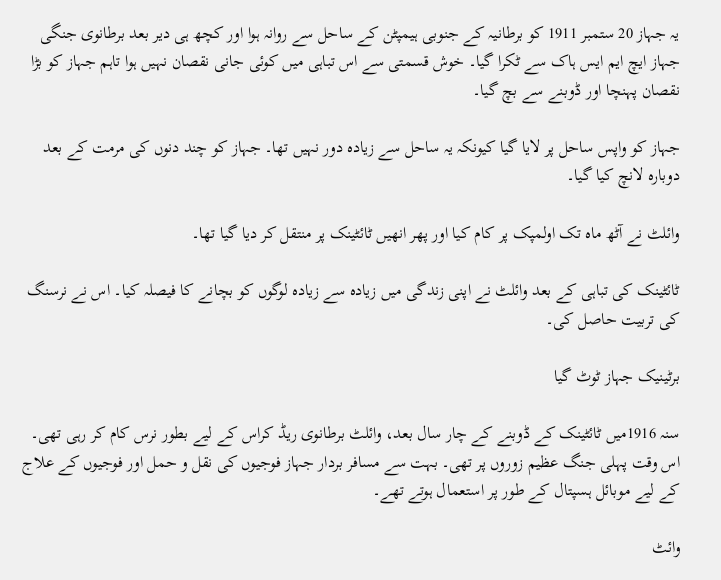یہ جہاز 20 ستمبر 1911 کو برطانیہ کے جنوبی ہیمپٹن کے ساحل سے روانہ ہوا اور کچھ ہی دیر بعد برطانوی جنگی جہاز ایچ ایم ایس ہاک سے ٹکرا گیا۔ خوش قسمتی سے اس تباہی میں کوئی جانی نقصان نہیں ہوا تاہم جہاز کو بڑا نقصان پہنچا اور ڈوبنے سے بچ گیا۔

جہاز کو واپس ساحل پر لایا گیا کیونکہ یہ ساحل سے زیادہ دور نہیں تھا۔ جہاز کو چند دنوں کی مرمت کے بعد دوبارہ لانچ کیا گیا۔

وائلٹ نے آٹھ ماہ تک اولمپک پر کام کیا اور پھر انھیں ٹائٹینک پر منتقل کر دیا گیا تھا۔

ٹائٹینک کی تباہی کے بعد وائلٹ نے اپنی زندگی میں زیادہ سے زیادہ لوگوں کو بچانے کا فیصلہ کیا۔ اس نے نرسنگ کی تربیت حاصل کی۔

برٹینیک جہاز ٹوٹ گیا

سنہ 1916میں ٹائٹینک کے ڈوبنے کے چار سال بعد، وائلٹ برطانوی ریڈ کراس کے لیے بطور نرس کام کر رہی تھی۔ اس وقت پہلی جنگ عظیم زوروں پر تھی۔ بہت سے مسافر بردار جہاز فوجیوں کی نقل و حمل اور فوجیوں کے علاج کے لیے موبائل ہسپتال کے طور پر استعمال ہوتے تھے۔

وائٹ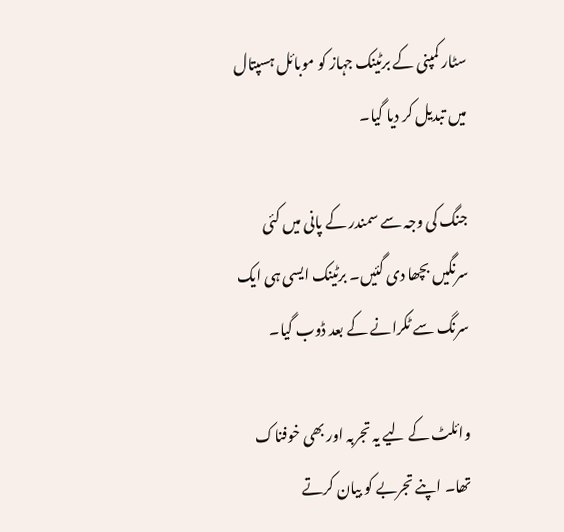سٹار کمپنی کے برٹینک جہاز کو موبائل ہسپتال میں تبدیل کر دیا گیا۔

جنگ کی وجہ سے سمندر کے پانی میں کئی سرنگیں بچھا دی گئیں۔ برٹینک ایسی ہی ایک سرنگ سے ٹکرانے کے بعد ڈوب گیا۔

وائلٹ کے لیے یہ تجربہ اور بھی خوفناک تھا۔ اپنے تجربے کو بیان کرتے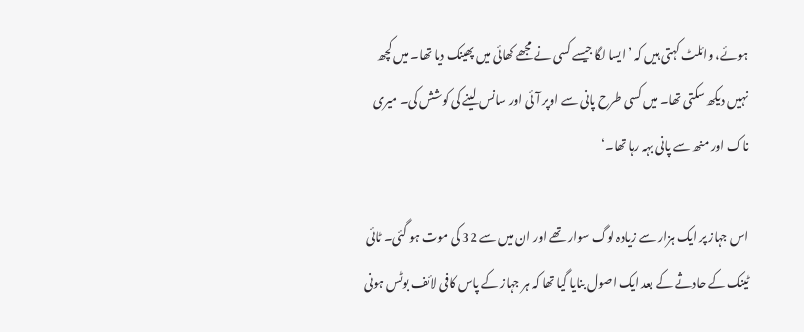ہوئے، وائلٹ کہتی ہیں کہ ’ایسا لگا جیسے کسی نے مجھے کھائی میں پھینک دیا تھا۔ میں کچھ نہیں دیکھ سکتی تھا۔ میں کسی طرح پانی سے اوپر آئی اور سانس لینے کی کوشش کی۔ میری ناک اور منھ سے پانی بہہ رہا تھا۔‘

اس جہاز پر ایک ہزار سے زیادہ لوگ سوار تھے اور ان میں سے 32 کی موت ہو گئی۔ ٹائی ٹینک کے حادثے کے بعد ایک اصول بنایا گیا تھا کہ ہر جہاز کے پاس کافی لائف بوٹس ہونی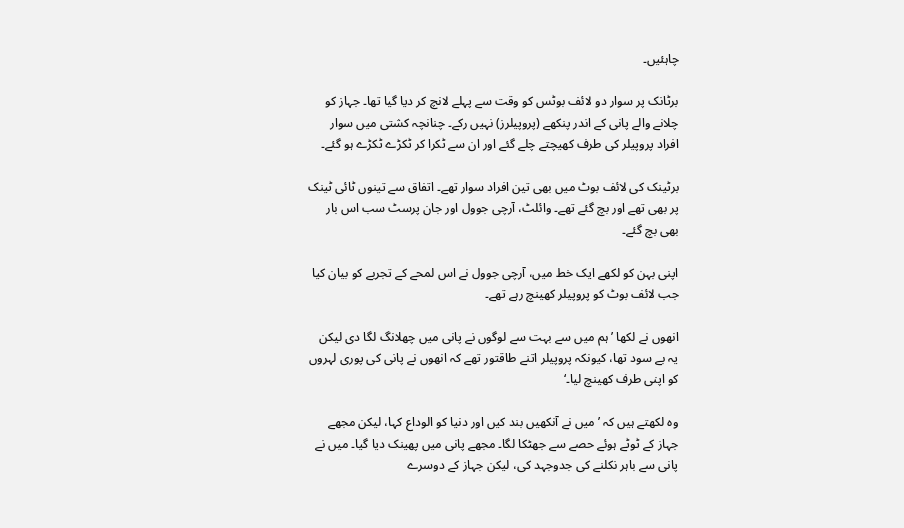چاہئیں۔

برٹانک پر سوار دو لائف بوٹس کو وقت سے پہلے لانچ کر دیا گیا تھا۔ جہاز کو چلانے والے پانی کے اندر پنکھے (پروپیلرز) نہیں رکے۔ چنانچہ کشتی میں سوار افراد پروپیلر کی طرف کھیچتے چلے گئے اور ان سے ٹکرا کر ٹکڑے ٹکڑے ہو گئے۔

برٹینک کی لائف بوٹ میں بھی تین افراد سوار تھے۔ اتفاق سے تینوں ٹائی ٹینک پر بھی تھے اور بچ گئے تھے۔ وائلٹ، آرچی جوول اور جان پرسٹ سب اس بار بھی بچ گئے۔

اپنی بہن کو لکھے ایک خط میں، آرچی جوول نے اس لمحے کے تجربے کو بیان کیا جب لائف بوٹ کو پروپیلر کھینچ رہے تھے۔

انھوں نے لکھا ’ہم میں سے بہت سے لوگوں نے پانی میں چھلانگ لگا دی لیکن یہ بے سود تھا، کیونکہ پروپیلر اتنے طاقتور تھے کہ انھوں نے پانی کی پوری لہروں کو اپنی طرف کھینچ لیا۔‘

وہ لکھتے ہیں کہ ’میں نے آنکھیں بند کیں اور دنیا کو الوداع کہا، لیکن مجھے جہاز کے ٹوٹے ہوئے حصے سے جھٹکا لگا۔ مجھے پانی میں پھینک دیا گیا۔ میں نے پانی سے باہر نکلنے کی جدوجہد کی، لیکن جہاز کے دوسرے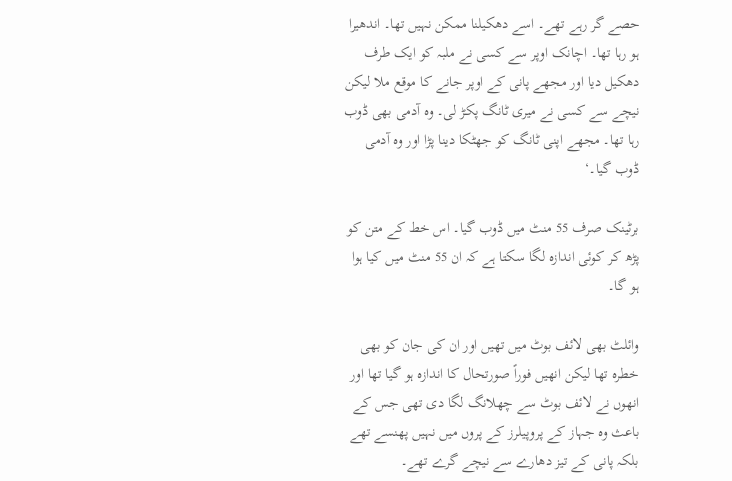حصے گر رہے تھے۔ اسے دھکیلنا ممکن نہیں تھا۔ اندھیرا ہو رہا تھا۔ اچانک اوپر سے کسی نے ملبہ کو ایک طرف دھکیل دیا اور مجھے پانی کے اوپر جانے کا موقع ملا لیکن نیچے سے کسی نے میری ٹانگ پکڑ لی۔ وہ آدمی بھی ڈوب رہا تھا۔ مجھے اپنی ٹانگ کو جھٹکا دینا پڑا اور وہ آدمی ڈوب گیا۔‘

برٹینک صرف 55 منٹ میں ڈوب گیا۔ اس خط کے متن کو پڑھ کر کوئی اندازہ لگا سکتا ہے کہ ان 55 منٹ میں کیا ہوا ہو گا۔

وائلٹ بھی لائف بوٹ میں تھیں اور ان کی جان کو بھی خطرہ تھا لیکن انھیں فوراً صورتحال کا اندازہ ہو گیا تھا اور انھوں نے لائف بوٹ سے چھلانگ لگا دی تھی جس کے باعث وہ جہاز کے پروپیلرز کے پروں میں نہیں پھنسے تھے بلکہ پانی کے تیز دھارے سے نیچے گرے تھے۔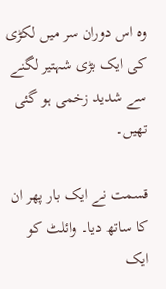وہ اس دوران سر میں لکڑی کی ایک بڑی شہتیر لگنے سے شدید زخمی ہو گئی تھیں۔

قسمت نے ایک بار پھر ان کا ساتھ دیا۔ وائلٹ کو ایک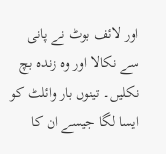اور لائف بوٹ نے پانی سے نکالا اور وہ زندہ بچ نکلیں۔ تینوں بار وائلٹ کو ایسا لگا جیسے ان کا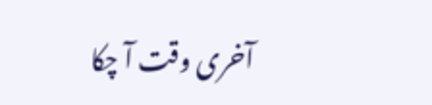آخری وقت آ چکا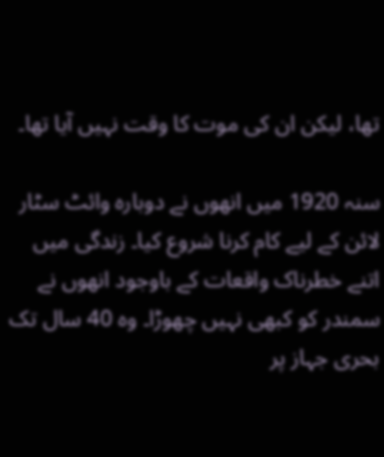تھا، لیکن ان کی موت کا وقت نہیں آیا تھا۔

سنہ 1920 میں انھوں نے دوبارہ وائٹ سٹار لائن کے لیے کام کرنا شروع کیا۔ زندگی میں اتنے خطرناک واقعات کے باوجود انھوں نے سمندر کو کبھی نہیں چھوڑا۔ وہ 40 سال تک بحری جہاز پر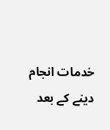خدمات انجام دینے کے بعد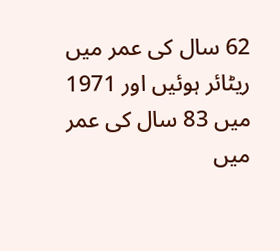62 سال کی عمر میں ریٹائر ہوئیں اور 1971 میں 83 سال کی عمر میں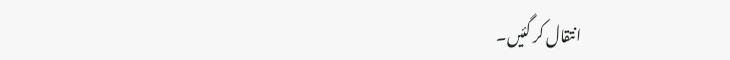انتقال کر گئیں۔